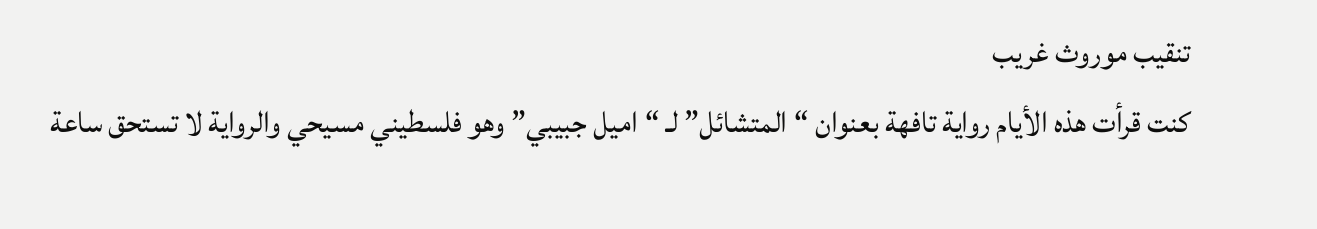تنقيب موروث غريب
كنت قرأت هذه الأيام رواية تافهة بعنوان “المتشائل” لـ “اميل جبيبي” وهو فلسطيني مسيحي والرواية لا تستحق ساعة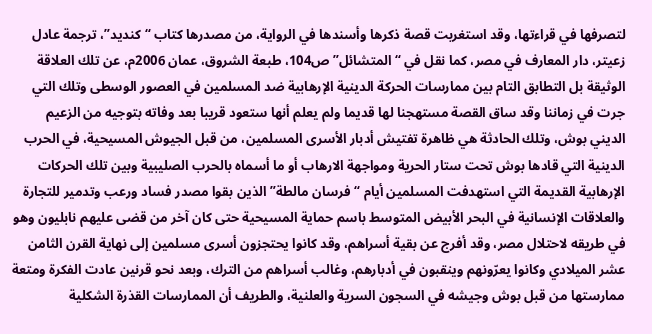لتصرفها في قراءتها، وقد استغربت قصة ذكرها وأسندها في الرواية، من مصدرها كتاب “كنديد”، ترجمة عادل زعيتر، دار المعارف في مصر، كما نقل في “المتشائل” ص104، طبعة الشروق، عمان 2006م، عن تلك العلاقة الوثيقة بل التطابق التام بين ممارسات الحركة الدينية الإرهابية ضد المسلمين في العصور الوسطى وتلك التي جرت في زماننا وقد ساق القصة مستهجنا لها قديما ولم يعلم أنها ستعود قريبا بعد وفاته بتوجيه من الزعيم الديني بوش، وتلك الحادثة هي ظاهرة تفتيش أدبار الأسرى المسلمين، من قبل الجيوش المسيحية، في الحرب الدينية التي قادها بوش تحت ستار الحرية ومواجهة الارهاب أو ما أسماه بالحرب الصليبية وبين تلك الحركات الإرهابية القديمة التي استهدفت المسلمين أيام “فرسان مالطة” الذين بقوا مصدر فساد ورعب وتدمير للتجارة والعلاقات الإنسانية في البحر الأبيض المتوسط باسم حماية المسيحية حتى كان آخر من قضى عليهم نابليون وهو في طريقه لاحتلال مصر، وقد أفرج عن بقية أسراهم، وقد كانوا يحتجزون أسرى مسلمين إلى نهاية القرن الثامن عشر الميلادي وكانوا يعرّونهم وينقبون في أدبارهم، وغالب أسراهم من الترك، وبعد نحو قرنين عادت الفكرة ومتعة ممارستها من قبل بوش وجيشه في السجون السرية والعلنية، والطريف أن الممارسات القذرة الشكلية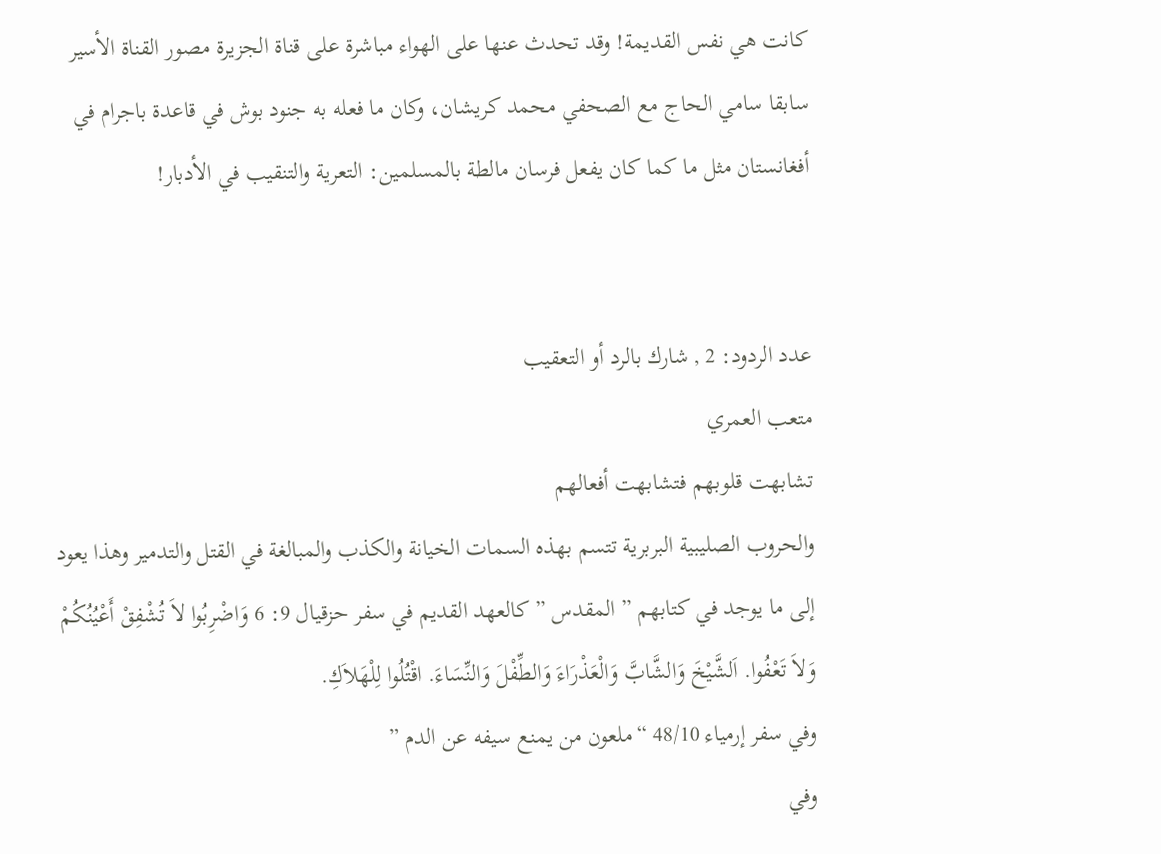كانت هي نفس القديمة! وقد تحدث عنها على الهواء مباشرة على قناة الجزيرة مصور القناة الأسير سابقا سامي الحاج مع الصحفي محمد كريشان، وكان ما فعله به جنود بوش في قاعدة باجرام في أفغانستان مثل ما كما كان يفعل فرسان مالطة بالمسلمين: التعرية والتنقيب في الأدبار!


عدد الردود: 2 , شارك بالرد أو التعقيب
متعب العمري
تشابهت قلوبهم فتشابهت أفعالهم
والحروب الصليبية البربرية تتسم بهذه السمات الخيانة والكذب والمبالغة في القتل والتدمير وهذا يعود إلى ما يوجد في كتابهم ” المقدس ” كالعهد القديم في سفر حزقيال 9: 6 وَاضْرِبُوا لاَ تُشْفِقْ أَعْيُنُكُمْ وَلاَ تَعْفُوا. اَلشَّيْخَ وَالشَّابَّ وَالْعَذْرَاءَ وَالطِّفْلَ وَالنِّسَاءَ. اقْتُلُوا لِلْهَلاَكِ.
وفي سفر إرمياء 48/10 “ملعون من يمنع سيفه عن الدم ”
وفي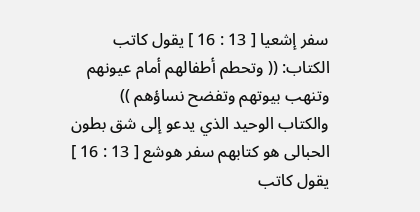سفر إشعيا [ 13 : 16 ] يقول كاتب الكتاب: (( وتحطم أطفالهم أمام عيونهم وتنهب بيوتهم وتفضح نساؤهم ))
والكتاب الوحيد الذي يدعو إلى شق بطون الحبالى هو كتابهم سفر هوشع [ 13 : 16 ] يقول كاتب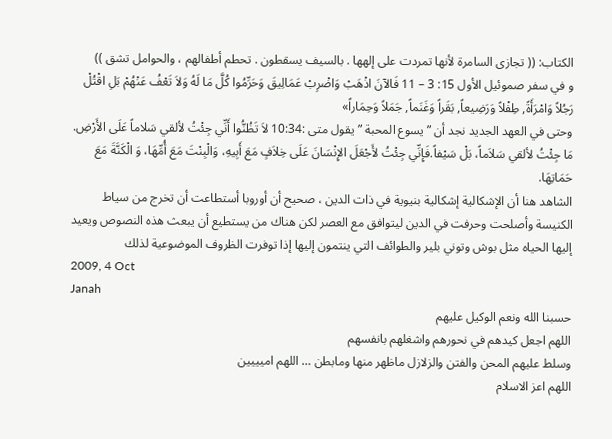الكتاب: (( تجازى السامرة لأنها تمردت على إلهها . بالسيف يسقطون . تحطم أطفالهم ، والحوامل تشق ))
و في سفر صموئيل الأول 15: 3 – 11 فَالآنَ اذْهَبْ وَاضْرِبْ عَمَالِيقَ وَحَرِّمُوا كُلَّ مَا لَهُ وَلاَ تَعْفُ عَنْهُمْ بَلِ اقْتُلْ رَجُلاً وَامْرَأَةً, طِفْلاً وَرَضِيعاً, بَقَراً وَغَنَماً, جَمَلاً وَحِمَاراً»
وحتى في العهد الجديد نجد أن ” يسوع المحبة ” يقول متى :10:34 لاَ تَظُنُّوا أَنِّي جِئْتُ لألقي سَلاماً عَلَى الأَرْضِ. مَا جِئْتُ لألقي سَلاَماً، بَلْ سَيْفاً.فَإِنِّي جِئْتُ لأَجْعَلَ الإِنْسَانَ عَلَى خِلاَفٍ مَعَ أَبِيهِ، وَالْبِنْتَ مَعَ أُمِّهَا، وَ الْكَنَّةَ مَعَ حَمَاتِهَا.
الشاهد هنا أن الإشكالية إشكالية بنيوية في ذات الدين ، صحيح أن أوروبا أستطاعت أن تخرج من سياط الكنيسة وأصلحت وحرفت في الدين ليتوافق مع العصر لكن هناك من يستطيع أن يبعث هذه النصوص ويعيد إليها الحياه مثل بوش وتوني بلير والطوائف التي ينتمون إليها إذا توفرت الظروف الموضوعية لذلك
2009, 4 Oct
Janah
حسبنا الله ونعم الوكيل عليهم
اللهم اجعل كيدهم في نحورهم واشغلهم بانفسهم
وسلط عليهم المحن والفتن والزلازل ماظهر منها ومابطن … اللهم اميييين
اللهم اعز الاسلام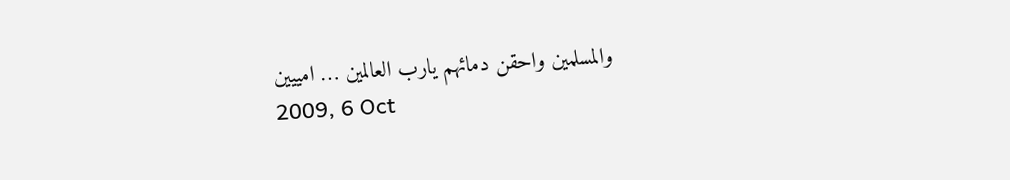والمسلمين واحقن دمائهم يارب العالمين … امييين
2009, 6 Oct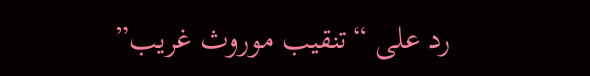رد على “تنقيب موروث غريب”